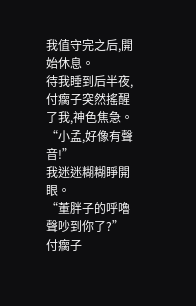我值守完之后,開始休息。
待我睡到后半夜,付瘸子突然搖醒了我,神色焦急。
“小孟,好像有聲音!”
我迷迷糊糊睜開眼。
“董胖子的呼嚕聲吵到你了?”
付瘸子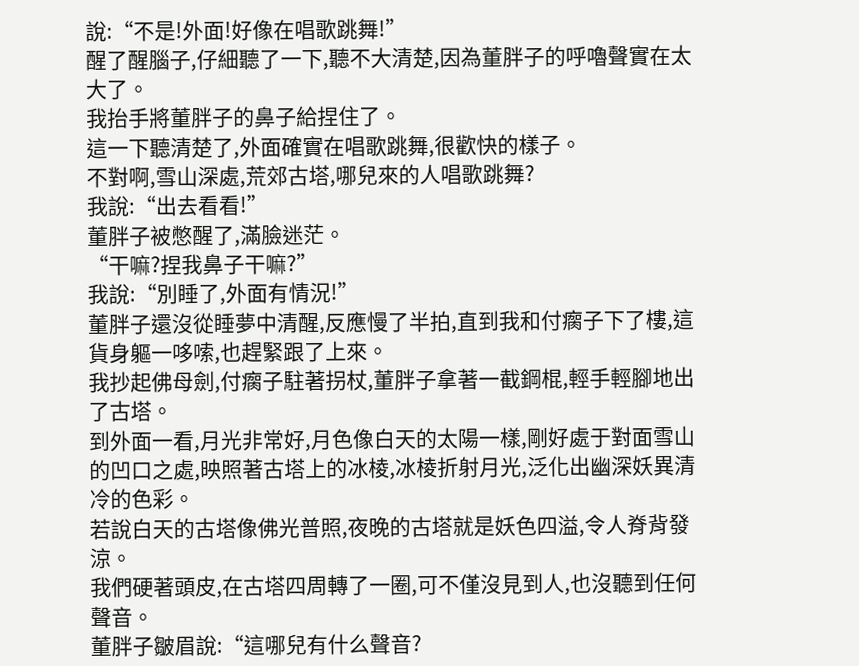說:“不是!外面!好像在唱歌跳舞!”
醒了醒腦子,仔細聽了一下,聽不大清楚,因為董胖子的呼嚕聲實在太大了。
我抬手將董胖子的鼻子給捏住了。
這一下聽清楚了,外面確實在唱歌跳舞,很歡快的樣子。
不對啊,雪山深處,荒郊古塔,哪兒來的人唱歌跳舞?
我說:“出去看看!”
董胖子被憋醒了,滿臉迷茫。
“干嘛?捏我鼻子干嘛?”
我說:“別睡了,外面有情況!”
董胖子還沒從睡夢中清醒,反應慢了半拍,直到我和付瘸子下了樓,這貨身軀一哆嗦,也趕緊跟了上來。
我抄起佛母劍,付瘸子駐著拐杖,董胖子拿著一截鋼棍,輕手輕腳地出了古塔。
到外面一看,月光非常好,月色像白天的太陽一樣,剛好處于對面雪山的凹口之處,映照著古塔上的冰棱,冰棱折射月光,泛化出幽深妖異清冷的色彩。
若說白天的古塔像佛光普照,夜晚的古塔就是妖色四溢,令人脊背發涼。
我們硬著頭皮,在古塔四周轉了一圈,可不僅沒見到人,也沒聽到任何聲音。
董胖子皺眉說:“這哪兒有什么聲音?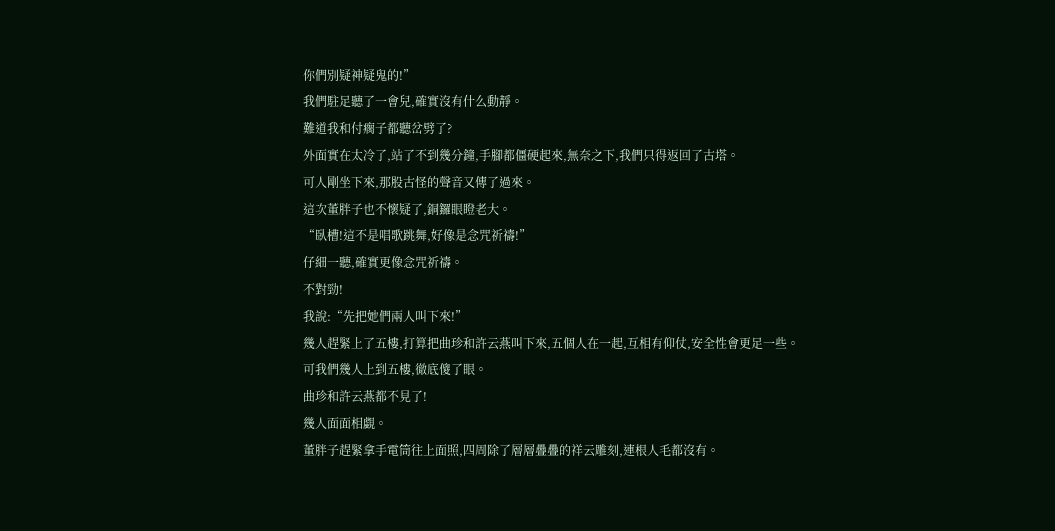你們別疑神疑鬼的!”
我們駐足聽了一會兒,確實沒有什么動靜。
難道我和付瘸子都聽岔劈了?
外面實在太冷了,站了不到幾分鐘,手腳都僵硬起來,無奈之下,我們只得返回了古塔。
可人剛坐下來,那股古怪的聲音又傳了過來。
這次董胖子也不懷疑了,銅鑼眼瞪老大。
“臥槽!這不是唱歌跳舞,好像是念咒祈禱!”
仔細一聽,確實更像念咒祈禱。
不對勁!
我說:“先把她們兩人叫下來!”
幾人趕緊上了五樓,打算把曲珍和許云燕叫下來,五個人在一起,互相有仰仗,安全性會更足一些。
可我們幾人上到五樓,徹底傻了眼。
曲珍和許云燕都不見了!
幾人面面相覷。
董胖子趕緊拿手電筒往上面照,四周除了層層疊疊的祥云雕刻,連根人毛都沒有。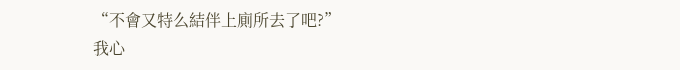“不會又特么結伴上廁所去了吧?”
我心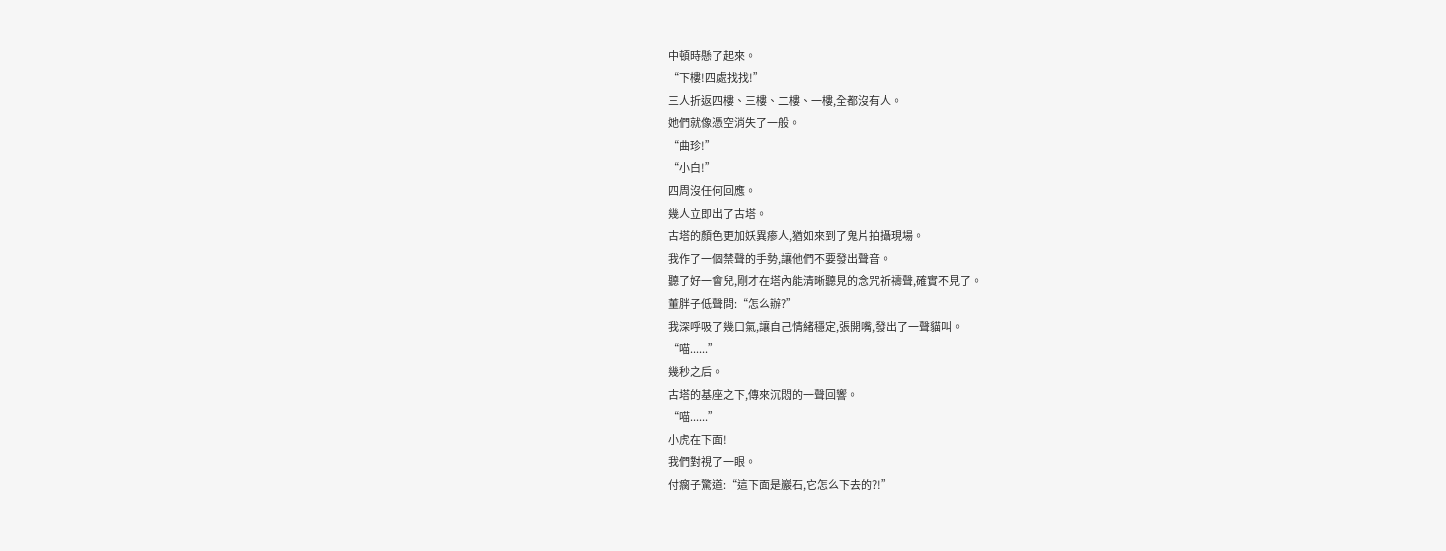中頓時懸了起來。
“下樓!四處找找!”
三人折返四樓、三樓、二樓、一樓,全都沒有人。
她們就像憑空消失了一般。
“曲珍!”
“小白!”
四周沒任何回應。
幾人立即出了古塔。
古塔的顏色更加妖異瘆人,猶如來到了鬼片拍攝現場。
我作了一個禁聲的手勢,讓他們不要發出聲音。
聽了好一會兒,剛才在塔內能清晰聽見的念咒祈禱聲,確實不見了。
董胖子低聲問:“怎么辦?”
我深呼吸了幾口氣,讓自己情緒穩定,張開嘴,發出了一聲貓叫。
“喵......”
幾秒之后。
古塔的基座之下,傳來沉悶的一聲回響。
“喵......”
小虎在下面!
我們對視了一眼。
付瘸子驚道:“這下面是巖石,它怎么下去的?!”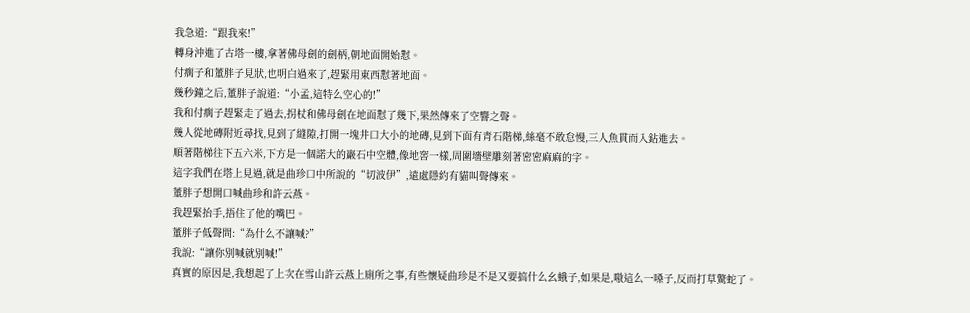我急道:“跟我來!”
轉身沖進了古塔一樓,拿著佛母劍的劍柄,朝地面開始懟。
付瘸子和董胖子見狀,也明白過來了,趕緊用東西懟著地面。
幾秒鐘之后,董胖子說道:“小孟,這特么空心的!”
我和付瘸子趕緊走了過去,拐杖和佛母劍在地面懟了幾下,果然傳來了空響之聲。
幾人從地磚附近尋找,見到了縫隙,打開一塊井口大小的地磚,見到下面有青石階梯,絲毫不敢怠慢,三人魚貫而入鉆進去。
順著階梯往下五六米,下方是一個諾大的巖石中空體,像地窖一樣,周圍墻壁雕刻著密密麻麻的字。
這字我們在塔上見過,就是曲珍口中所說的“切波伊”,遠處隱約有貓叫聲傳來。
董胖子想開口喊曲珍和許云燕。
我趕緊抬手,捂住了他的嘴巴。
董胖子低聲問:“為什么不讓喊?”
我說:“讓你別喊就別喊!”
真實的原因是,我想起了上次在雪山許云燕上廁所之事,有些懷疑曲珍是不是又要搞什么幺蛾子,如果是,嗷這么一嗓子,反而打草驚蛇了。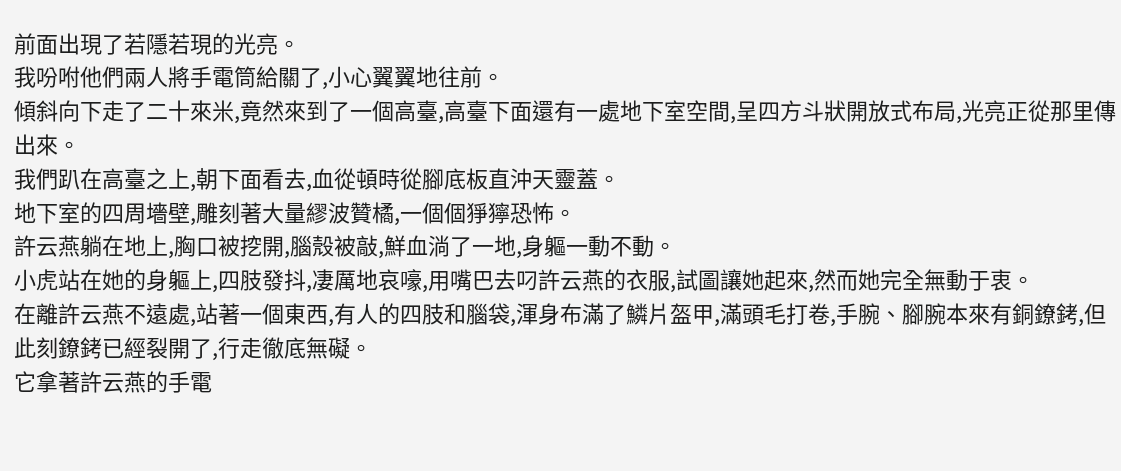前面出現了若隱若現的光亮。
我吩咐他們兩人將手電筒給關了,小心翼翼地往前。
傾斜向下走了二十來米,竟然來到了一個高臺,高臺下面還有一處地下室空間,呈四方斗狀開放式布局,光亮正從那里傳出來。
我們趴在高臺之上,朝下面看去,血從頓時從腳底板直沖天靈蓋。
地下室的四周墻壁,雕刻著大量繆波贊橘,一個個猙獰恐怖。
許云燕躺在地上,胸口被挖開,腦殼被敲,鮮血淌了一地,身軀一動不動。
小虎站在她的身軀上,四肢發抖,凄厲地哀嚎,用嘴巴去叼許云燕的衣服,試圖讓她起來,然而她完全無動于衷。
在離許云燕不遠處,站著一個東西,有人的四肢和腦袋,渾身布滿了鱗片盔甲,滿頭毛打卷,手腕、腳腕本來有銅鐐銬,但此刻鐐銬已經裂開了,行走徹底無礙。
它拿著許云燕的手電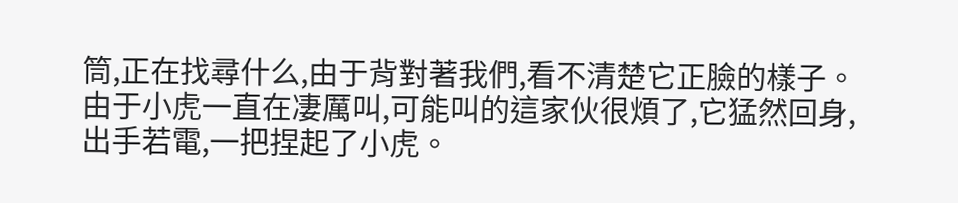筒,正在找尋什么,由于背對著我們,看不清楚它正臉的樣子。
由于小虎一直在凄厲叫,可能叫的這家伙很煩了,它猛然回身,出手若電,一把捏起了小虎。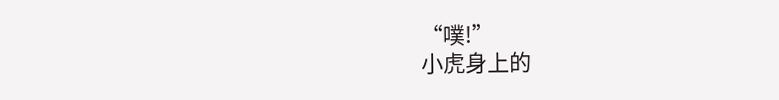“噗!”
小虎身上的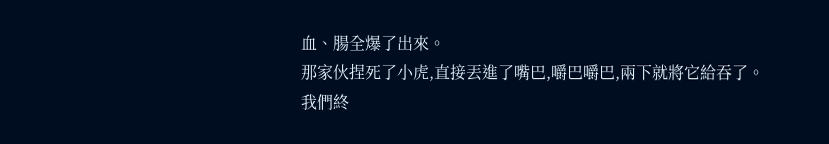血、腸全爆了出來。
那家伙捏死了小虎,直接丟進了嘴巴,嚼巴嚼巴,兩下就將它給吞了。
我們終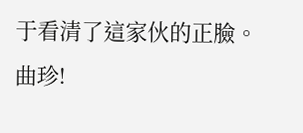于看清了這家伙的正臉。
曲珍!